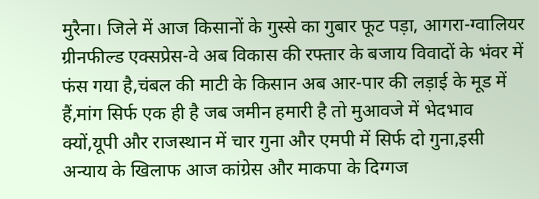मुरैना। जिले में आज किसानों के गुस्से का गुबार फूट पड़ा, आगरा-ग्वालियर ग्रीनफील्ड एक्सप्रेस-वे अब विकास की रफ्तार के बजाय विवादों के भंवर में फंस गया है,चंबल की माटी के किसान अब आर-पार की लड़ाई के मूड में हैं,मांग सिर्फ एक ही है जब जमीन हमारी है तो मुआवजे में भेदभाव क्यों,यूपी और राजस्थान में चार गुना और एमपी में सिर्फ दो गुना,इसी अन्याय के खिलाफ आज कांग्रेस और माकपा के दिग्गज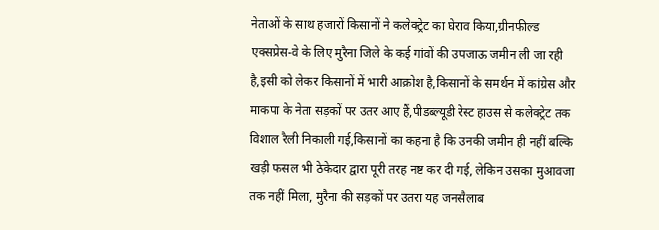नेताओं के साथ हजारों किसानों ने कलेक्ट्रेट का घेराव किया,ग्रीनफील्ड एक्सप्रेस-वे के लिए मुरैना जिले के कई गांवों की उपजाऊ जमीन ली जा रही है,इसी को लेकर किसानों में भारी आक्रोश है,किसानों के समर्थन में कांग्रेस और माकपा के नेता सड़कों पर उतर आए हैं,पीडब्ल्यूडी रेस्ट हाउस से कलेक्ट्रेट तक विशाल रैली निकाली गई,किसानों का कहना है कि उनकी जमीन ही नहीं बल्कि खड़ी फसल भी ठेकेदार द्वारा पूरी तरह नष्ट कर दी गई, लेकिन उसका मुआवजा तक नहीं मिला, मुरैना की सड़कों पर उतरा यह जनसैलाब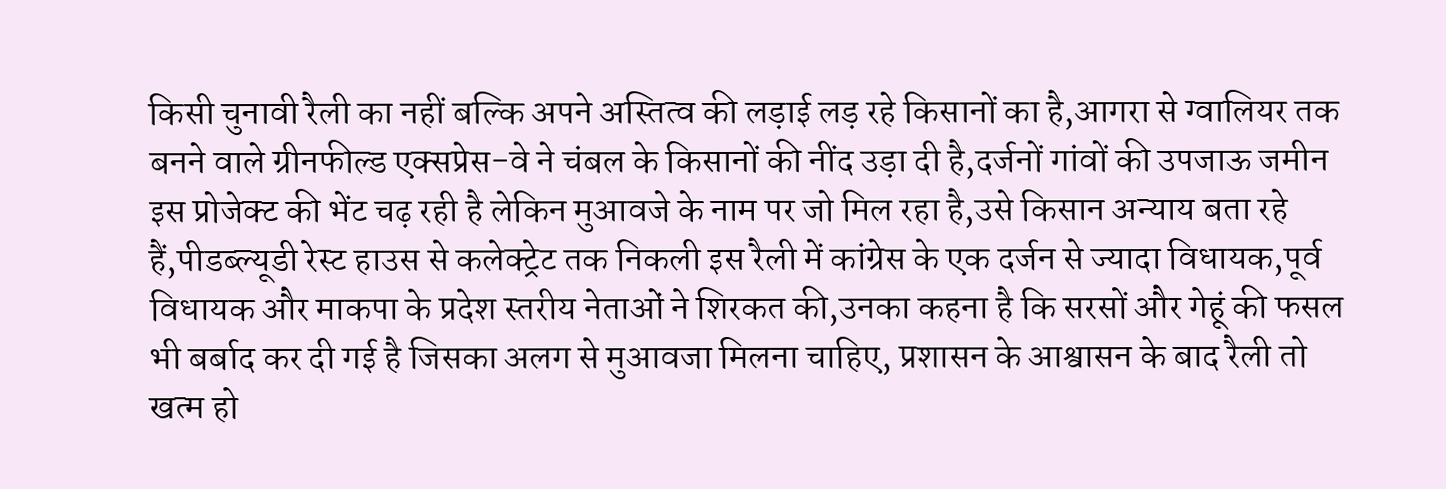किसी चुनावी रैली का नहीं बल्कि अपने अस्तित्व की लड़ाई लड़ रहे किसानों का है,आगरा से ग्वालियर तक बनने वाले ग्रीनफील्ड एक्सप्रेस-वे ने चंबल के किसानों की नींद उड़ा दी है,दर्जनों गांवों की उपजाऊ जमीन इस प्रोजेक्ट की भेंट चढ़ रही है लेकिन मुआवजे के नाम पर जो मिल रहा है,उसे किसान अन्याय बता रहे हैं,पीडब्ल्यूडी रेस्ट हाउस से कलेक्ट्रेट तक निकली इस रैली में कांग्रेस के एक दर्जन से ज्यादा विधायक,पूर्व विधायक और माकपा के प्रदेश स्तरीय नेताओं ने शिरकत की,उनका कहना है कि सरसों और गेहूं की फसल भी बर्बाद कर दी गई है जिसका अलग से मुआवजा मिलना चाहिए, प्रशासन के आश्वासन के बाद रैली तो खत्म हो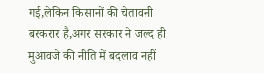गई,लेकिन किसानों की चेतावनी बरकरार है,अगर सरकार ने जल्द ही मुआवजे की नीति में बदलाव नहीं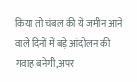किया तो चंबल की ये जमीन आने वाले दिनों में बड़े आंदोलन की गवाह बनेगी,अपर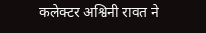कलेक्टर अश्विनी रावत ने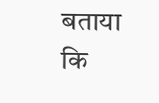बताया कि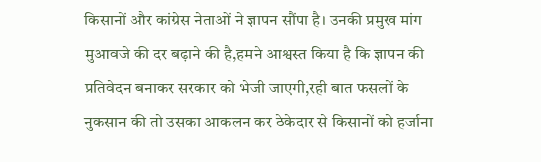किसानों और कांग्रेस नेताओं ने ज्ञापन सौंपा है। उनकी प्रमुख मांग मुआवजे की दर बढ़ाने की है,हमने आश्वस्त किया है कि ज्ञापन की प्रतिवेदन बनाकर सरकार को भेजी जाएगी,रही बात फसलों के नुकसान की तो उसका आकलन कर ठेकेदार से किसानों को हर्जाना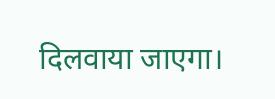दिलवाया जाएगा।